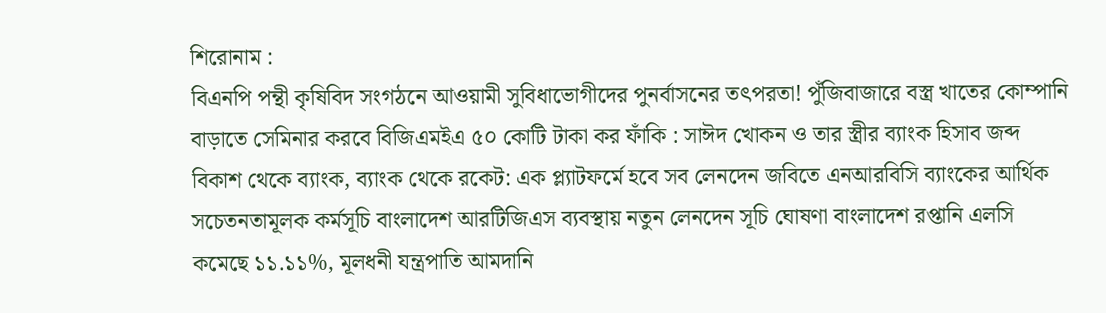শিরোনাম :
বিএনপি পন্থী কৃষিবিদ সংগঠনে আওয়ামী সুবিধাভোগীদের পুনর্বাসনের তৎপরতা! পুঁজিবাজারে বস্ত্র খাতের কোম্পানি বাড়াতে সেমিনার করবে বিজিএমইএ ৫০ কোটি টাকা কর ফাঁকি : সাঈদ খোকন ও তার স্ত্রীর ব্যাংক হিসাব জব্দ বিকাশ থেকে ব্যাংক, ব্যাংক থেকে রকেট: এক প্ল্যাটফর্মে হবে সব লেনদেন জবিতে এনআরবিসি ব্যাংকের আর্থিক সচেতনতামূলক কর্মসূচি বাংলাদেশ আরটিজিএস ব্যবস্থায় নতুন লেনদেন সূচি ঘোষণা বাংলাদেশ রপ্তানি এলসি কমেছে ১১.১১%, মূলধনী যন্ত্রপাতি আমদানি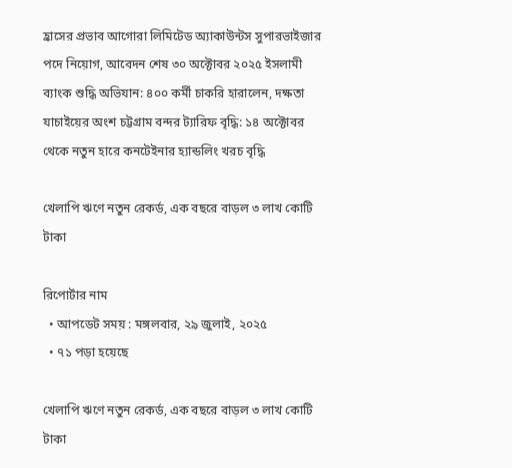হ্রাসের প্রভাব আগোরা লিমিটেড অ্যাকাউন্টস সুপারভাইজার পদে নিয়োগ, আবেদন শেষ ৩০ অক্টোবর ২০২৫ ইসলামী ব্যাংক শুদ্ধি অভিযান: ৪০০ কর্মী চাকরি হারালেন, দক্ষতা যাচাইয়ের অংশ চট্টগ্রাম বন্দর ট্যারিফ বৃদ্ধি: ১৪ অক্টোবর থেকে নতুন হারে কনটেইনার হ্যান্ডলিং খরচ বৃদ্ধি

খেলাপি ঋণে নতুন রেকর্ড, এক বছরে বাড়ল ৩ লাখ কোটি টাকা

রিপোর্টার নাম
  • আপডেট সময় : মঙ্গলবার, ২৯ জুলাই, ২০২৫
  • ৭১ পড়া হয়েছে

খেলাপি ঋণে নতুন রেকর্ড, এক বছরে বাড়ল ৩ লাখ কোটি টাকা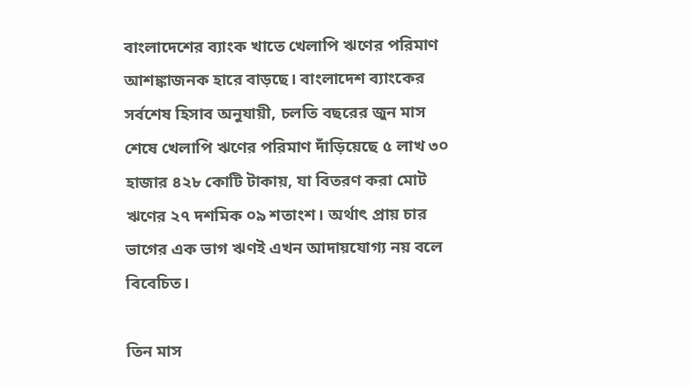বাংলাদেশের ব্যাংক খাতে খেলাপি ঋণের পরিমাণ আশঙ্কাজনক হারে বাড়ছে। বাংলাদেশ ব্যাংকের সর্বশেষ হিসাব অনুযায়ী, চলতি বছরের জুন মাস শেষে খেলাপি ঋণের পরিমাণ দাঁড়িয়েছে ৫ লাখ ৩০ হাজার ৪২৮ কোটি টাকায়, যা বিতরণ করা মোট ঋণের ২৭ দশমিক ০৯ শতাংশ। অর্থাৎ প্রায় চার ভাগের এক ভাগ ঋণই এখন আদায়যোগ্য নয় বলে বিবেচিত।

তিন মাস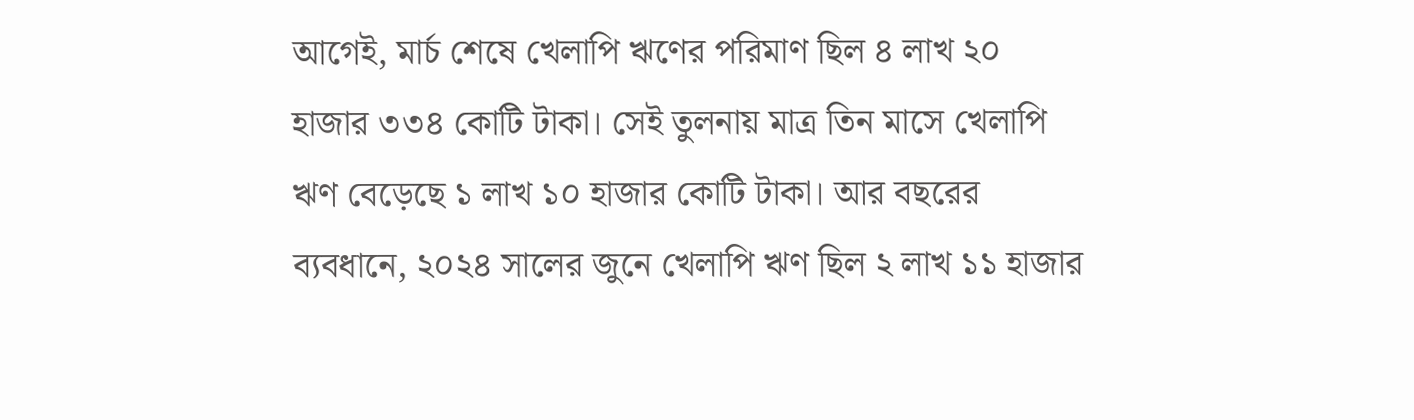আগেই, মার্চ শেষে খেলাপি ঋণের পরিমাণ ছিল ৪ লাখ ২০ হাজার ৩৩৪ কোটি টাকা। সেই তুলনায় মাত্র তিন মাসে খেলাপি ঋণ বেড়েছে ১ লাখ ১০ হাজার কোটি টাকা। আর বছরের ব্যবধানে, ২০২৪ সালের জুনে খেলাপি ঋণ ছিল ২ লাখ ১১ হাজার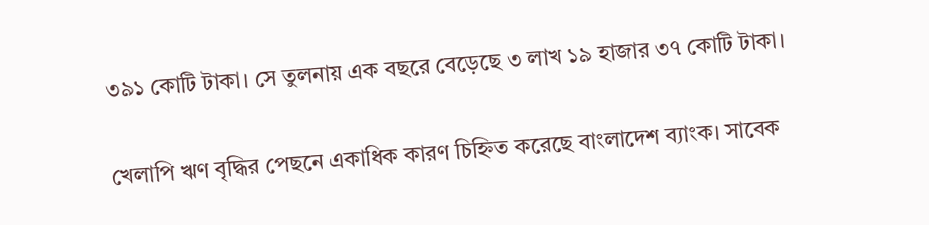৩৯১ কোটি টাকা। সে তুলনায় এক বছরে বেড়েছে ৩ লাখ ১৯ হাজার ৩৭ কোটি টাকা।

খেলাপি ঋণ বৃদ্ধির পেছনে একাধিক কারণ চিহ্নিত করেছে বাংলাদেশ ব্যাংক। সাবেক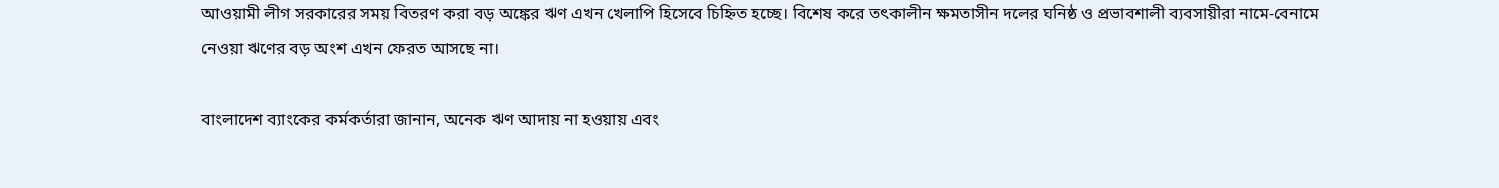আওয়ামী লীগ সরকারের সময় বিতরণ করা বড় অঙ্কের ঋণ এখন খেলাপি হিসেবে চিহ্নিত হচ্ছে। বিশেষ করে তৎকালীন ক্ষমতাসীন দলের ঘনিষ্ঠ ও প্রভাবশালী ব্যবসায়ীরা নামে-বেনামে নেওয়া ঋণের বড় অংশ এখন ফেরত আসছে না।

বাংলাদেশ ব্যাংকের কর্মকর্তারা জানান, অনেক ঋণ আদায় না হওয়ায় এবং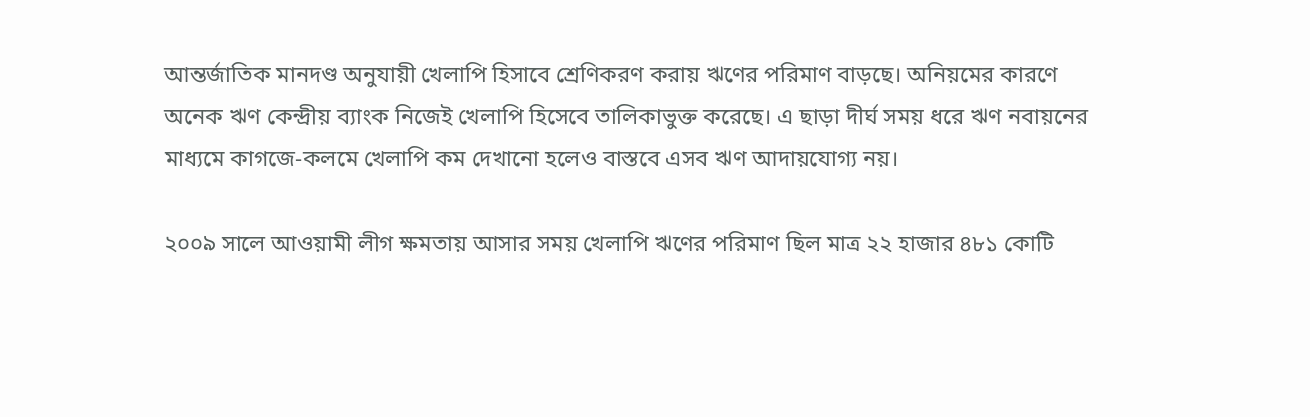আন্তর্জাতিক মানদণ্ড অনুযায়ী খেলাপি হিসাবে শ্রেণিকরণ করায় ঋণের পরিমাণ বাড়ছে। অনিয়মের কারণে অনেক ঋণ কেন্দ্রীয় ব্যাংক নিজেই খেলাপি হিসেবে তালিকাভুক্ত করেছে। এ ছাড়া দীর্ঘ সময় ধরে ঋণ নবায়নের মাধ্যমে কাগজে-কলমে খেলাপি কম দেখানো হলেও বাস্তবে এসব ঋণ আদায়যোগ্য নয়।

২০০৯ সালে আওয়ামী লীগ ক্ষমতায় আসার সময় খেলাপি ঋণের পরিমাণ ছিল মাত্র ২২ হাজার ৪৮১ কোটি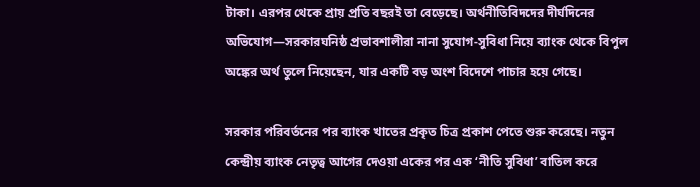টাকা। এরপর থেকে প্রায় প্রতি বছরই তা বেড়েছে। অর্থনীতিবিদদের দীর্ঘদিনের অভিযোগ—সরকারঘনিষ্ঠ প্রভাবশালীরা নানা সুযোগ-সুবিধা নিয়ে ব্যাংক থেকে বিপুল অঙ্কের অর্থ তুলে নিয়েছেন, যার একটি বড় অংশ বিদেশে পাচার হয়ে গেছে।

সরকার পরিবর্তনের পর ব্যাংক খাতের প্রকৃত চিত্র প্রকাশ পেতে শুরু করেছে। নতুন কেন্দ্রীয় ব্যাংক নেতৃত্ব আগের দেওয়া একের পর এক ‘নীতি সুবিধা’ বাতিল করে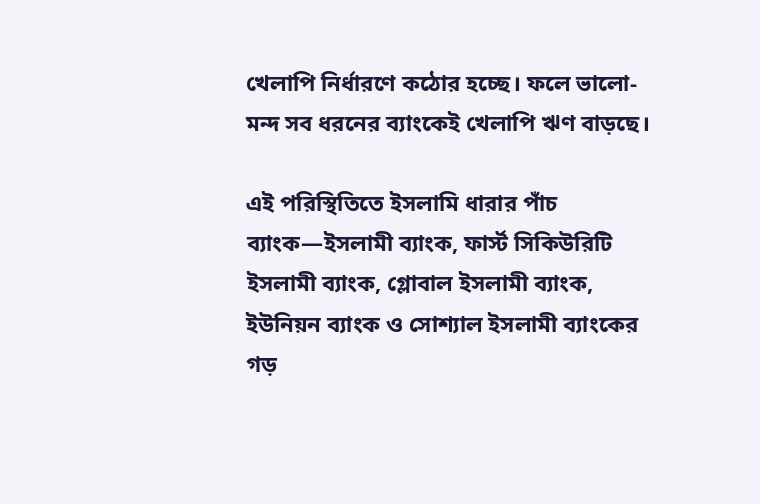খেলাপি নির্ধারণে কঠোর হচ্ছে। ফলে ভালো-মন্দ সব ধরনের ব্যাংকেই খেলাপি ঋণ বাড়ছে।

এই পরিস্থিতিতে ইসলামি ধারার পাঁচ ব্যাংক—ইসলামী ব্যাংক, ফার্স্ট সিকিউরিটি ইসলামী ব্যাংক, গ্লোবাল ইসলামী ব্যাংক, ইউনিয়ন ব্যাংক ও সোশ্যাল ইসলামী ব্যাংকের গড়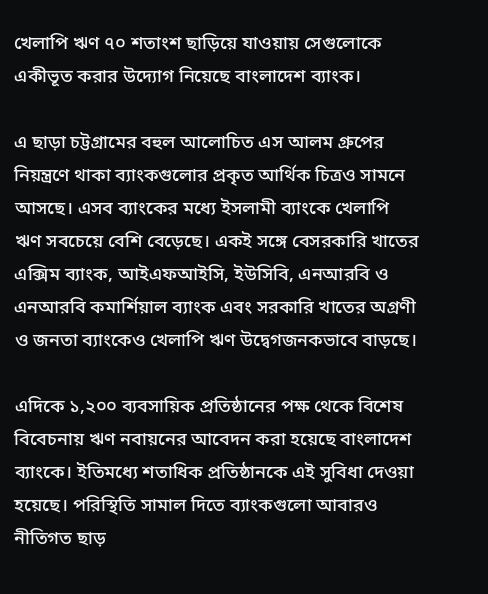খেলাপি ঋণ ৭০ শতাংশ ছাড়িয়ে যাওয়ায় সেগুলোকে একীভূত করার উদ্যোগ নিয়েছে বাংলাদেশ ব্যাংক।

এ ছাড়া চট্টগ্রামের বহুল আলোচিত এস আলম গ্রুপের নিয়ন্ত্রণে থাকা ব্যাংকগুলোর প্রকৃত আর্থিক চিত্রও সামনে আসছে। এসব ব্যাংকের মধ্যে ইসলামী ব্যাংকে খেলাপি ঋণ সবচেয়ে বেশি বেড়েছে। একই সঙ্গে বেসরকারি খাতের এক্সিম ব্যাংক, আইএফআইসি, ইউসিবি, এনআরবি ও এনআরবি কমার্শিয়াল ব্যাংক এবং সরকারি খাতের অগ্রণী ও জনতা ব্যাংকেও খেলাপি ঋণ উদ্বেগজনকভাবে বাড়ছে।

এদিকে ১,২০০ ব্যবসায়িক প্রতিষ্ঠানের পক্ষ থেকে বিশেষ বিবেচনায় ঋণ নবায়নের আবেদন করা হয়েছে বাংলাদেশ ব্যাংকে। ইতিমধ্যে শতাধিক প্রতিষ্ঠানকে এই সুবিধা দেওয়া হয়েছে। পরিস্থিতি সামাল দিতে ব্যাংকগুলো আবারও নীতিগত ছাড়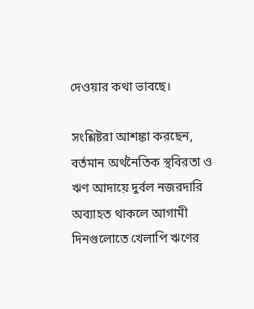দেওয়ার কথা ভাবছে।

সংশ্লিষ্টরা আশঙ্কা করছেন, বর্তমান অর্থনৈতিক স্থবিরতা ও ঋণ আদায়ে দুর্বল নজরদারি অব্যাহত থাকলে আগামী দিনগুলোতে খেলাপি ঋণের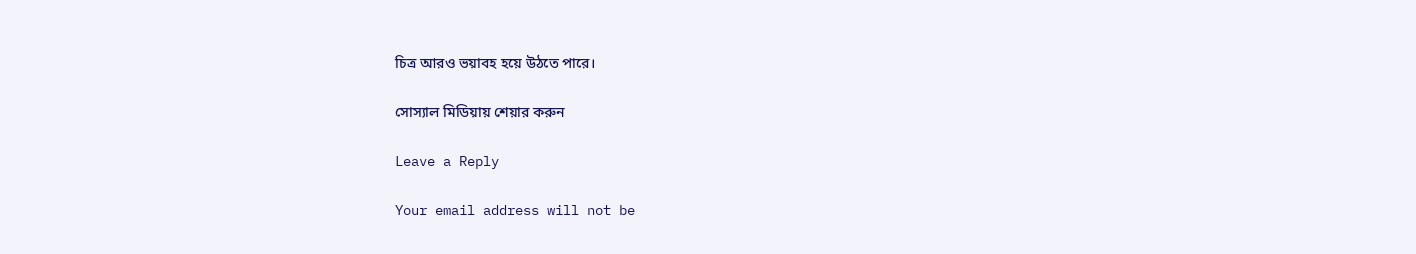চিত্র আরও ভয়াবহ হয়ে উঠতে পারে।

সোস্যাল মিডিয়ায় শেয়ার করুন

Leave a Reply

Your email address will not be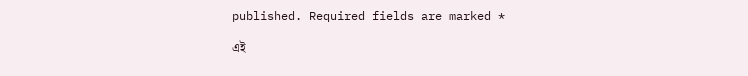published. Required fields are marked *

এই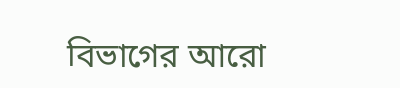বিভাগের আরো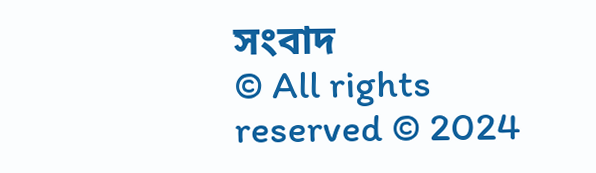সংবাদ
© All rights reserved © 2024